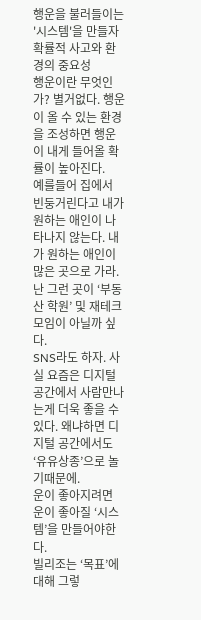행운을 불러들이는 '시스템'을 만들자
확률적 사고와 환경의 중요성
행운이란 무엇인가? 별거없다. 행운이 올 수 있는 환경을 조성하면 행운이 내게 들어올 확률이 높아진다.
예를들어 집에서 빈둥거린다고 내가 원하는 애인이 나타나지 않는다. 내가 원하는 애인이 많은 곳으로 가라. 난 그런 곳이 ‘부동산 학원’ 및 재테크 모임이 아닐까 싶다.
SNS라도 하자. 사실 요즘은 디지털공간에서 사람만나는게 더욱 좋을 수 있다. 왜냐하면 디지털 공간에서도 ‘유유상종’으로 놀기때문에.
운이 좋아지려면 운이 좋아질 ‘시스템’을 만들어야한다.
빌리조는 ‘목표’에대해 그렇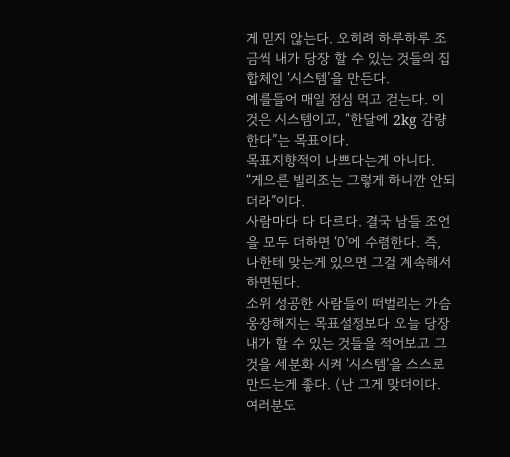게 믿지 않는다. 오히려 하루하루 조금씩 내가 당장 할 수 있는 것들의 집합체인 ‘시스템’을 만든다.
예를들어 매일 점심 먹고 걷는다. 이것은 시스템이고, “한달에 2kg 감량한다”는 목표이다.
목표지향적이 나쁘다는게 아니다. “게으른 빌리조는 그렇게 하니깐 안되더라”이다.
사람마다 다 다르다. 결국 남들 조언을 모두 더하면 ‘0’에 수렴한다. 즉, 나한테 맞는게 있으면 그걸 계속해서 하면된다.
소위 성공한 사람들이 떠벌리는 가슴웅장해지는 목표설정보다 오늘 당장 내가 할 수 있는 것들을 적어보고 그것을 세분화 시켜 ‘시스템’을 스스로 만드는게 좋다. (난 그게 맞더이다. 여러분도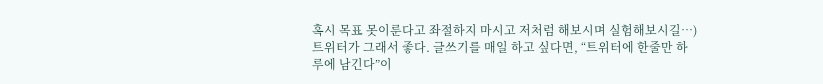혹시 목표 못이룬다고 좌절하지 마시고 저처럼 해보시며 실험해보시길…)
트위터가 그래서 좋다. 글쓰기를 매일 하고 싶다면, “트위터에 한줄만 하루에 남긴다”이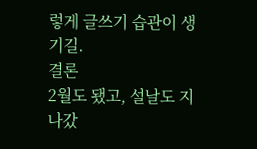렇게 글쓰기 습관이 생기길.
결론
2월도 됐고, 설날도 지나갔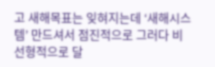고 새해목표는 잊혀지는데 ‘새해시스템’ 만드셔서 점진적으로 그러다 비선형적으로 달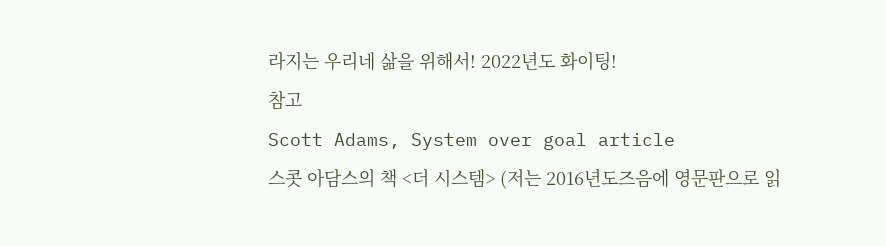라지는 우리네 삶을 위해서! 2022년도 화이팅!
참고
Scott Adams, System over goal article
스콧 아담스의 책 <더 시스템> (저는 2016년도즈음에 영문판으로 읽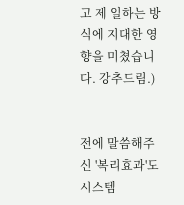고 제 일하는 방식에 지대한 영향을 미쳤습니다. 강추드림.)


전에 말씀해주신 '복리효과'도 시스템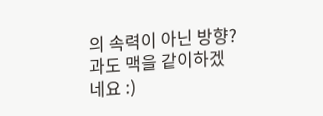의 속력이 아닌 방향?과도 맥을 같이하겠네요 :)